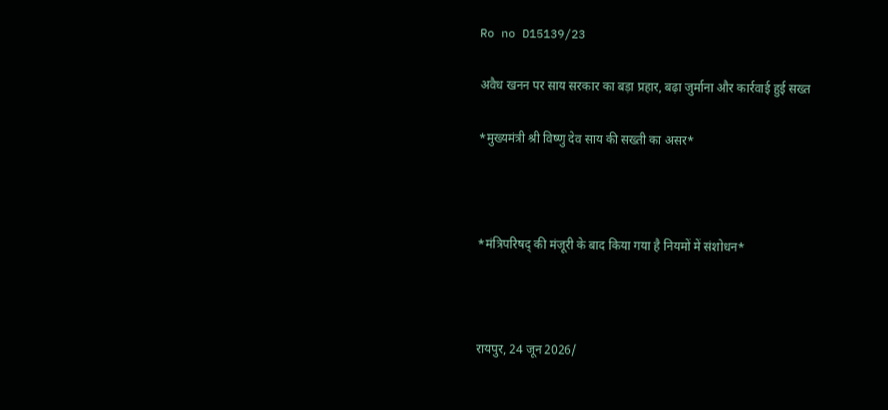Ro no D15139/23

अवैध खनन पर साय सरकार का बड़ा प्रहार, बढ़ा जुर्माना और कार्रवाई हुई सख्त

*मुख्यमंत्री श्री विष्णु देव साय की सख्ती का असर*



*मंत्रिपरिषद् की मंजूरी के बाद किया गया है नियमों में संशोधन*



रायपुर, 24 जून 2026/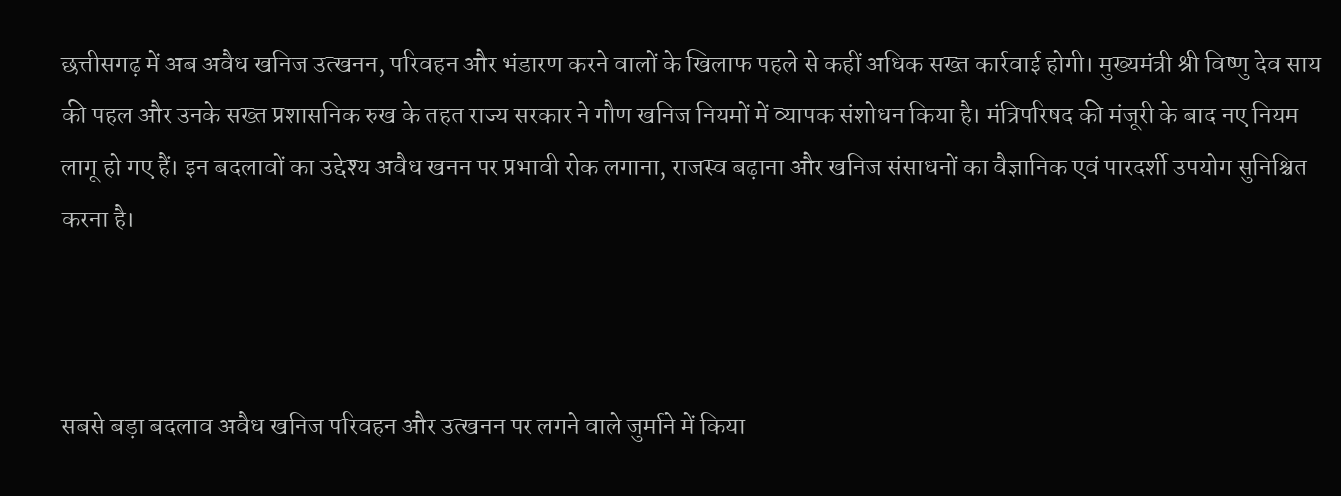छत्तीसगढ़ में अब अवैध खनिज उत्खनन, परिवहन और भंडारण करने वालों के खिलाफ पहले से कहीं अधिक सख्त कार्रवाई होगी। मुख्यमंत्री श्री विष्णु देव साय की पहल और उनके सख्त प्रशासनिक रुख के तहत राज्य सरकार ने गौण खनिज नियमों में व्यापक संशोधन किया है। मंत्रिपरिषद की मंजूरी के बाद नए नियम लागू हो गए हैं। इन बदलावों का उद्देश्य अवैध खनन पर प्रभावी रोक लगाना, राजस्व बढ़ाना और खनिज संसाधनों का वैज्ञानिक एवं पारदर्शी उपयोग सुनिश्चित करना है।



सबसे बड़ा बदलाव अवैध खनिज परिवहन और उत्खनन पर लगने वाले जुर्माने में किया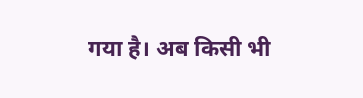गया है। अब किसी भी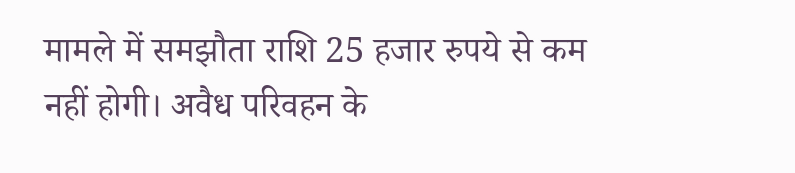मामले में समझौता राशि 25 हजार रुपये से कम नहीं होगी। अवैध परिवहन के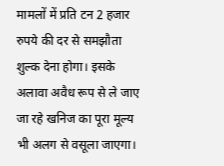मामलों में प्रति टन 2 हजार रुपये की दर से समझौता शुल्क देना होगा। इसके अलावा अवैध रूप से ले जाए जा रहे खनिज का पूरा मूल्य भी अलग से वसूला जाएगा।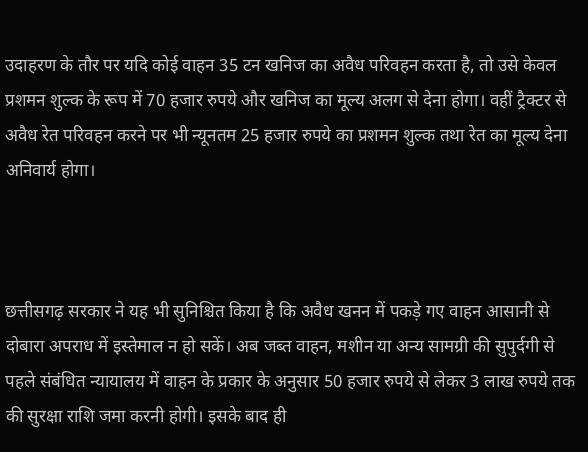उदाहरण के तौर पर यदि कोई वाहन 35 टन खनिज का अवैध परिवहन करता है, तो उसे केवल प्रशमन शुल्क के रूप में 70 हजार रुपये और खनिज का मूल्य अलग से देना होगा। वहीं ट्रैक्टर से अवैध रेत परिवहन करने पर भी न्यूनतम 25 हजार रुपये का प्रशमन शुल्क तथा रेत का मूल्य देना अनिवार्य होगा।



छत्तीसगढ़ सरकार ने यह भी सुनिश्चित किया है कि अवैध खनन में पकड़े गए वाहन आसानी से दोबारा अपराध में इस्तेमाल न हो सकें। अब जब्त वाहन, मशीन या अन्य सामग्री की सुपुर्दगी से पहले संबंधित न्यायालय में वाहन के प्रकार के अनुसार 50 हजार रुपये से लेकर 3 लाख रुपये तक की सुरक्षा राशि जमा करनी होगी। इसके बाद ही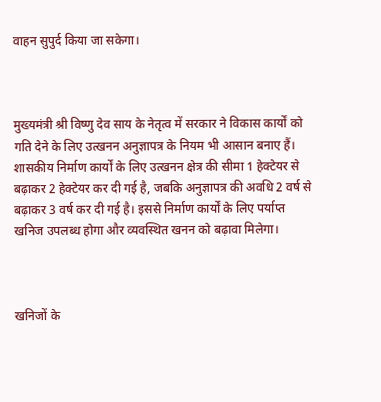वाहन सुपुर्द किया जा सकेगा।



मुख्यमंत्री श्री विष्णु देव साय के नेतृत्व में सरकार ने विकास कार्यों को गति देने के लिए उत्खनन अनुज्ञापत्र के नियम भी आसान बनाए हैं। शासकीय निर्माण कार्यों के लिए उत्खनन क्षेत्र की सीमा 1 हेक्टेयर से बढ़ाकर 2 हेक्टेयर कर दी गई है, जबकि अनुज्ञापत्र की अवधि 2 वर्ष से बढ़ाकर 3 वर्ष कर दी गई है। इससे निर्माण कार्यों के लिए पर्याप्त खनिज उपलब्ध होगा और व्यवस्थित खनन को बढ़ावा मिलेगा।



खनिजों के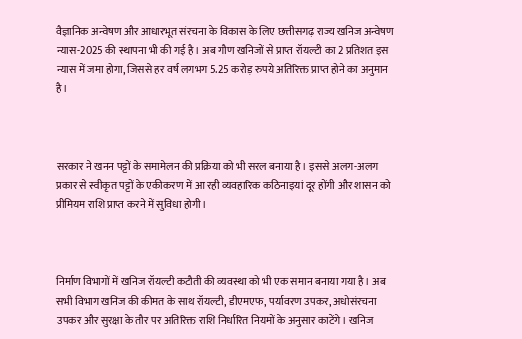वैज्ञानिक अन्वेषण और आधारभूत संरचना के विकास के लिए छत्तीसगढ़ राज्य खनिज अन्वेषण न्यास-2025 की स्थापना भी की गई है। अब गौण खनिजों से प्राप्त रॉयल्टी का 2 प्रतिशत इस न्यास में जमा होगा, जिससे हर वर्ष लगभग 5.25 करोड़ रुपये अतिरिक्त प्राप्त होने का अनुमान है।



सरकार ने खनन पट्टों के समामेलन की प्रक्रिया को भी सरल बनाया है। इससे अलग-अलग प्रकार से स्वीकृत पट्टों के एकीकरण में आ रही व्यवहारिक कठिनाइयां दूर होंगी और शासन को प्रीमियम राशि प्राप्त करने में सुविधा होगी।



निर्माण विभागों में खनिज रॉयल्टी कटौती की व्यवस्था को भी एक समान बनाया गया है। अब सभी विभाग खनिज की कीमत के साथ रॉयल्टी, डीएमएफ, पर्यावरण उपकर, अधोसंरचना उपकर और सुरक्षा के तौर पर अतिरिक्त राशि निर्धारित नियमों के अनुसार काटेंगे। खनिज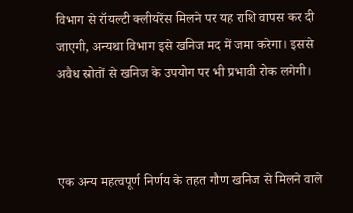विभाग से रॉयल्टी क्लीयरेंस मिलने पर यह राशि वापस कर दी जाएगी, अन्यथा विभाग इसे खनिज मद में जमा करेगा। इससे अवैध स्रोतों से खनिज के उपयोग पर भी प्रभावी रोक लगेगी।



एक अन्य महत्वपूर्ण निर्णय के तहत गौण खनिज से मिलने वाले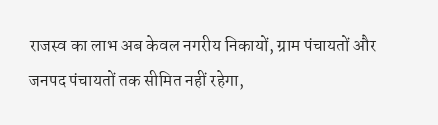राजस्व का लाभ अब केवल नगरीय निकायों, ग्राम पंचायतों और जनपद पंचायतों तक सीमित नहीं रहेगा,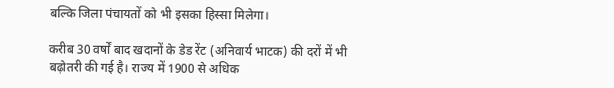बल्कि जिला पंचायतों को भी इसका हिस्सा मिलेगा।

करीब 30 वर्षों बाद खदानों के डेड रेंट (अनिवार्य भाटक) की दरों में भी बढ़ोतरी की गई है। राज्य में 1900 से अधिक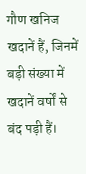गौण खनिज खदानें हैं, जिनमें बड़ी संख्या में खदानें वर्षों से बंद पड़ी हैं।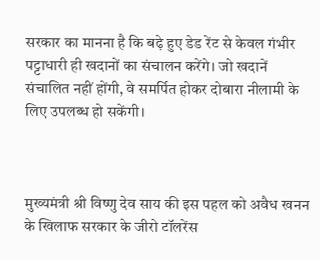सरकार का मानना है कि बढ़े हुए डेड रेंट से केवल गंभीर पट्टाधारी ही खदानों का संचालन करेंगे। जो खदानें संचालित नहीं होंगी, वे समर्पित होकर दोबारा नीलामी के लिए उपलब्ध हो सकेंगी।



मुख्यमंत्री श्री विष्णु देव साय की इस पहल को अवैध खनन के खिलाफ सरकार के जीरो टॉलरेंस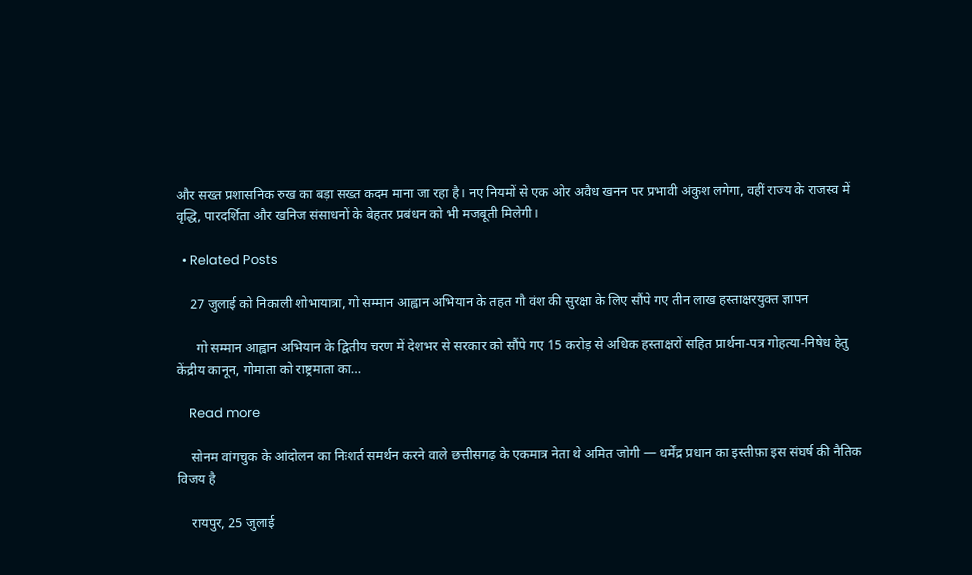और सख्त प्रशासनिक रुख का बड़ा सख्त कदम माना जा रहा है। नए नियमों से एक ओर अवैध खनन पर प्रभावी अंकुश लगेगा, वहीं राज्य के राजस्व में वृद्धि, पारदर्शिता और खनिज संसाधनों के बेहतर प्रबंधन को भी मजबूती मिलेगी।

  • Related Posts

    27 जुलाई को निकाली शोभायात्रा, गो सम्मान आह्वान अभियान के तहत गौ वंश की सुरक्षा के लिए सौंपे गए तीन लाख हस्ताक्षरयुक्त ज्ञापन

      गो सम्मान आह्वान अभियान के द्वितीय चरण में देशभर से सरकार को सौंपे गए 15 करोड़ से अधिक हस्ताक्षरों सहित प्रार्थना-पत्र गोहत्या-निषेध हेतु केंद्रीय कानून, गोमाता को राष्ट्रमाता का…

    Read more

    सोनम वांगचुक के आंदोलन का निःशर्त समर्थन करने वाले छत्तीसगढ़ के एकमात्र नेता थे अमित जोगी — धर्मेंद्र प्रधान का इस्तीफ़ा इस संघर्ष की नैतिक विजय है

    रायपुर, 25 जुलाई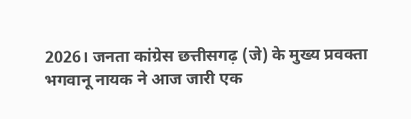2026। जनता कांग्रेस छत्तीसगढ़ (जे) के मुख्य प्रवक्ता भगवानू नायक ने आज जारी एक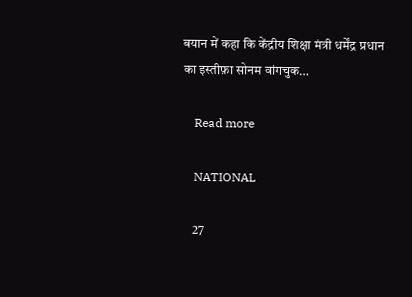बयान में कहा कि केंद्रीय शिक्षा मंत्री धर्मेंद्र प्रधान का इस्तीफ़ा सोनम वांगचुक…

    Read more

    NATIONAL

    27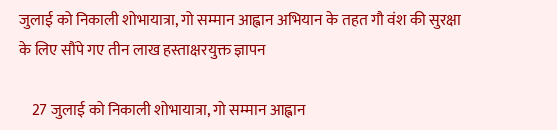जुलाई को निकाली शोभायात्रा, गो सम्मान आह्वान अभियान के तहत गौ वंश की सुरक्षा के लिए सौंपे गए तीन लाख हस्ताक्षरयुक्त ज्ञापन

    27 जुलाई को निकाली शोभायात्रा, गो सम्मान आह्वान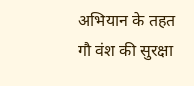अभियान के तहत गौ वंश की सुरक्षा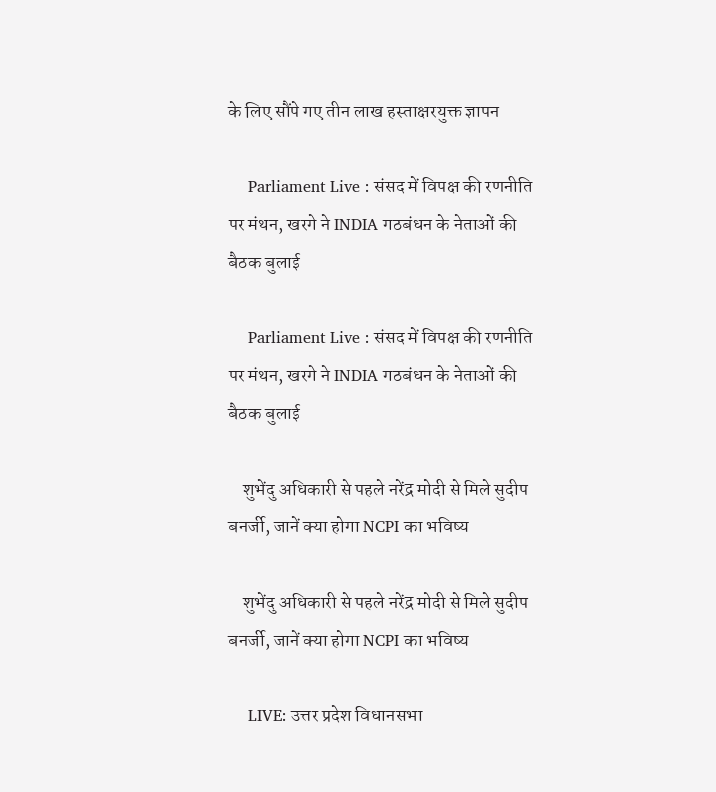के लिए सौंपे गए तीन लाख हस्ताक्षरयुक्त ज्ञापन

    Parliament Live : संसद में विपक्ष की रणनीति पर मंथन, खरगे ने INDIA गठबंधन के नेताओं की बैठक बुलाई

    Parliament Live : संसद में विपक्ष की रणनीति पर मंथन, खरगे ने INDIA गठबंधन के नेताओं की बैठक बुलाई

    शुभेंदु अधिकारी से पहले नरेंद्र मोदी से मिले सुदीप बनर्जी, जानें क्या होगा NCPI का भविष्य

    शुभेंदु अधिकारी से पहले नरेंद्र मोदी से मिले सुदीप बनर्जी, जानें क्या होगा NCPI का भविष्य

    LIVE: उत्तर प्रदेश विधानसभा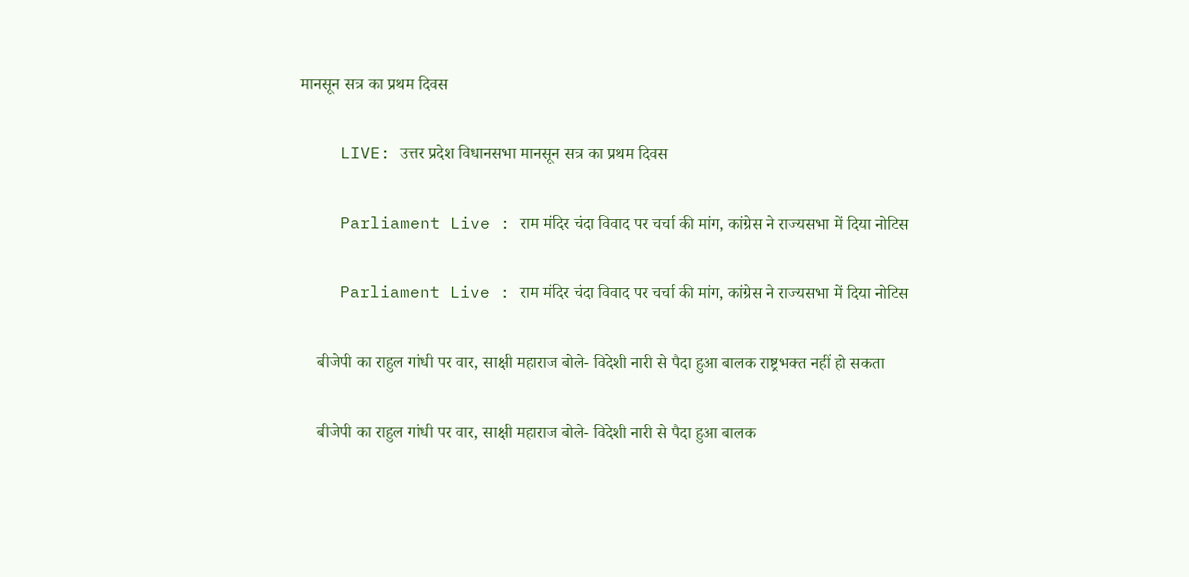मानसून सत्र का प्रथम दिवस

    LIVE: उत्तर प्रदेश विधानसभा मानसून सत्र का प्रथम दिवस

    Parliament Live : राम मंदिर चंदा विवाद पर चर्चा की मांग, कांग्रेस ने राज्यसभा में दिया नोटिस

    Parliament Live : राम मंदिर चंदा विवाद पर चर्चा की मांग, कांग्रेस ने राज्यसभा में दिया नोटिस

    बीजेपी का राहुल गांधी पर वार, साक्षी महाराज बोले- विदेशी नारी से पैदा हुआ बालक राष्ट्रभक्त नहीं हो सकता

    बीजेपी का राहुल गांधी पर वार, साक्षी महाराज बोले- विदेशी नारी से पैदा हुआ बालक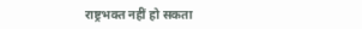राष्ट्रभक्त नहीं हो सकता